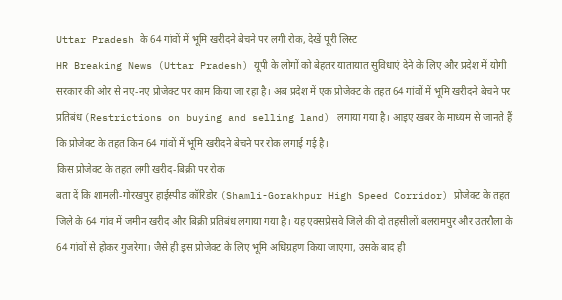Uttar Pradesh के 64 गांवों में भूमि खरीदने बेचने पर लगी रोक, देखें पूरी लिस्ट
HR Breaking News (Uttar Pradesh) यूपी के लोगों को बेहतर यातायात सुविधाएं देने के लिए और प्रदेश में योगी सरकार की ओर से नए-नए प्रोजेक्ट पर काम किया जा रहा है। अब प्रदेश में एक प्रोजेक्ट के तहत 64 गांवों में भूमि खरीदने बेचने पर प्रतिबंध (Restrictions on buying and selling land) लगाया गया है। आइए खबर के माध्यम से जानते हैं कि प्रोजेक्ट के तहत किन 64 गांवों में भूमि खरीदने बेचने पर रोक लगाई गई है।
किस प्रोजेक्ट के तहत लगी खरीद-बिक्री पर रोक
बता दें कि शामली-गोरखपुर हाईस्पीड कॉरिडोर (Shamli-Gorakhpur High Speed Corridor) प्रोजेक्ट के तहत जिले के 64 गांव में जमीन खरीद और बिक्री प्रतिबंध लगाया गया है। यह एक्सप्रेसवे जिले की दो तहसीलों बलरामपुर और उतरौला के 64 गांवों से होकर गुजरेगा। जैसे ही इस प्रोजेक्ट के लिए भूमि अधिग्रहण किया जाएगा, उसके बाद ही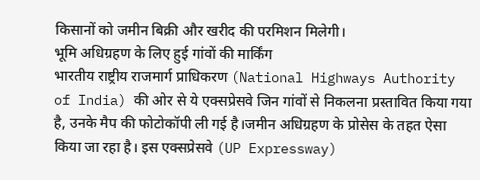किसानों को जमीन बिक्री और खरीद की परमिशन मिलेगी।
भूमि अधिग्रहण के लिए हुई गांवों की मार्किंग
भारतीय राष्ट्रीय राजमार्ग प्राधिकरण (National Highways Authority of India) की ओर से ये एक्सप्रेसवे जिन गांवों से निकलना प्रस्तावित किया गया है, उनके मैप की फोटोकॉपी ली गई है।जमीन अधिग्रहण के प्रोसेस के तहत ऐसा किया जा रहा है। इस एक्सप्रेसवे (UP Expressway)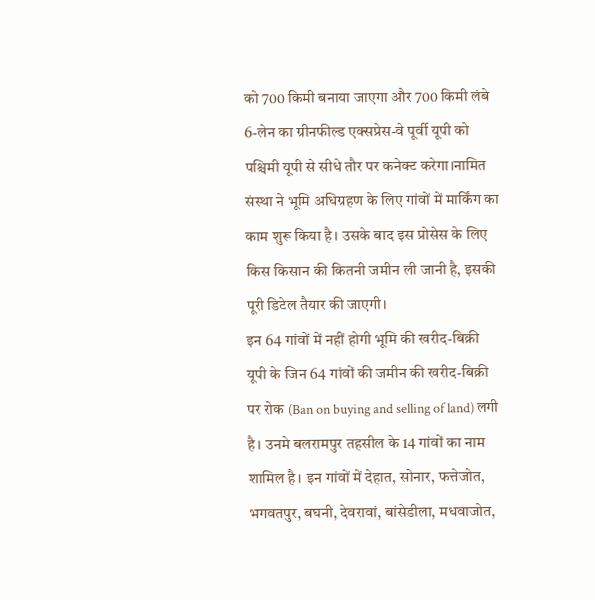को 700 किमी बनाया जाएगा और 700 किमी लंबे 6-लेन का ग्रीनफील्ड एक्सप्रेस-वे पूर्वी यूपी को पश्चिमी यूपी से सीधे तौर पर कनेक्ट करेगा।नामित संस्था ने भूमि अधिग्रहण के लिए गांवों में मार्किंग का काम शुरू किया है। उसके बाद इस प्रोसेस के लिए किस किसान की कितनी जमीन ली जानी है, इसकी पूरी डिटेल तैयार की जाएगी।
इन 64 गांवों में नहीं होगी भूमि की खरीद-बिक्री
यूपी के जिन 64 गांवों की जमीन की खरीद-बिक्री पर रोक (Ban on buying and selling of land) लगी है। उनमे बलरामपुर तहसील के 14 गांवों का नाम शामिल है। इन गांवों में देहात, सोनार, फत्तेजोत, भगवतपुर, बघनी, देवरावां, बांसेडीला, मधवाजोत,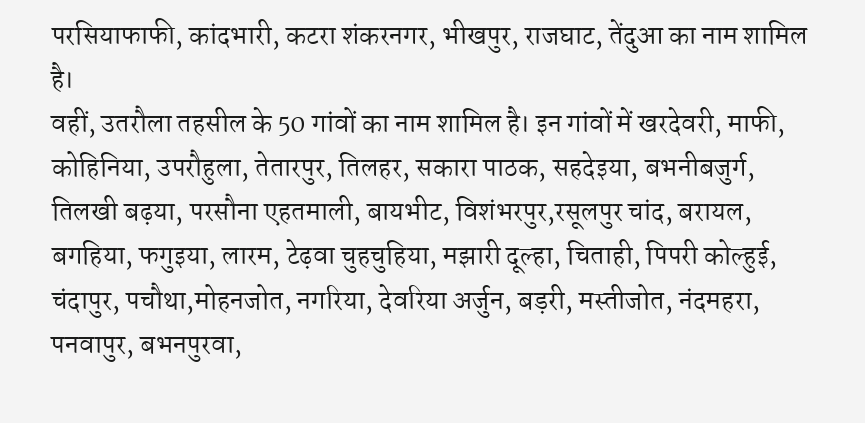परसियाफाफी, कांदभारी, कटरा शंकरनगर, भीखपुर, राजघाट, तेंदुआ का नाम शामिल है।
वहीं, उतरौला तहसील के 50 गांवों का नाम शामिल है। इन गांवों में खरदेवरी, माफी, कोहिनिया, उपरौहुला, तेतारपुर, तिलहर, सकारा पाठक, सहदेइया, बभनीबजुर्ग, तिलखी बढ़या, परसौना एहतमाली, बायभीट, विशंभरपुर,रसूलपुर चांद, बरायल, बगहिया, फगुइया, लारम, टेढ़वा चुहचुहिया, मझारी दूल्हा, चिताही, पिपरी कोल्हुई, चंदापुर, पचौथा,मोहनजोत, नगरिया, देवरिया अर्जुन, बड़री, मस्तीजोत, नंदमहरा, पनवापुर, बभनपुरवा,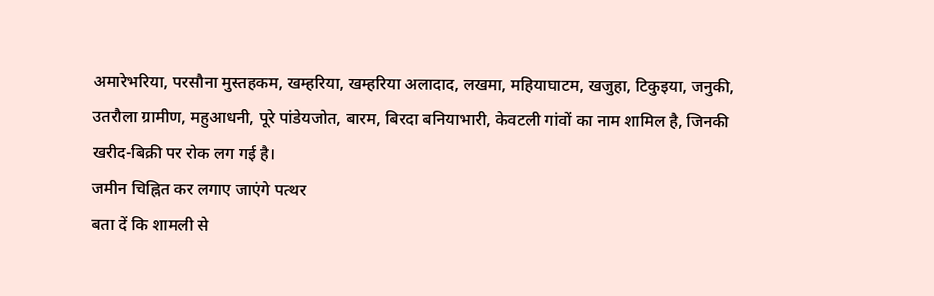अमारेभरिया, परसौना मुस्तहकम, खम्हरिया, खम्हरिया अलादाद, लखमा, महियाघाटम, खजुहा, टिकुइया, जनुकी, उतरौला ग्रामीण, महुआधनी, पूरे पांडेयजोत, बारम, बिरदा बनियाभारी, केवटली गांवों का नाम शामिल है, जिनकी खरीद-बिक्री पर रोक लग गई है।
जमीन चिह्नित कर लगाए जाएंगे पत्थर
बता दें कि शामली से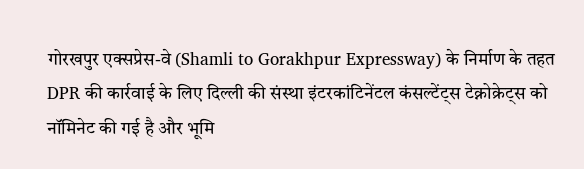गोरखपुर एक्सप्रेस-वे (Shamli to Gorakhpur Expressway) के निर्माण के तहत DPR की कार्रवाई के लिए दिल्ली की संस्था इंटरकांटिनेंटल कंसल्टेंट्स टेक्नोक्रेट्स को नॉमिनेट की गई है और भूमि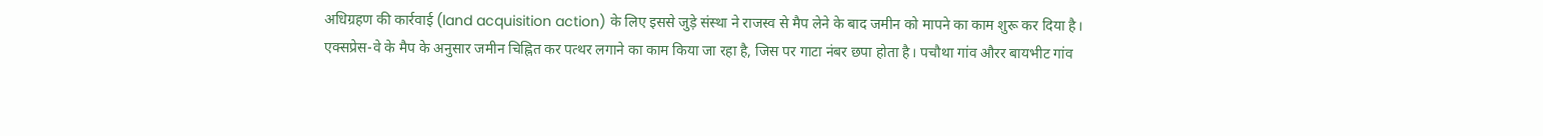अधिग्रहण की कार्रवाई (land acquisition action) के लिए इससे जुड़े संस्था ने राजस्व से मैप लेने के बाद जमीन को मापने का काम शुरू कर दिया है।
एक्सप्रेस-वे के मैप के अनुसार जमीन चिह्नित कर पत्थर लगाने का काम किया जा रहा है, जिस पर गाटा नंबर छपा होता है। पचौथा गांव औरर बायभीट गांव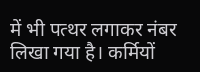में भी पत्थर लगाकर नंबर लिखा गया है। कर्मियों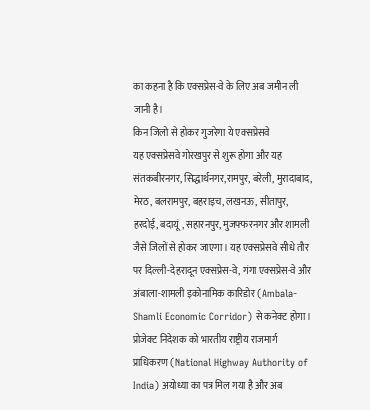का कहना है कि एक्सप्रेस-वे के लिए अब जमीन ली जानी है।
किन जिलो से होकर गुजरेगा ये एक्सप्रेसवे
यह एक्सप्रेसवे गोरखपुर से शुरू होगा और यह संतकबीरनगर, सिद्धार्थनगर,रामपुर, बरेली, मुरादाबाद, मेरठ, बलरामपुर, बहराइच, लखनऊ, सीतापुर, हरदोई, बदायूं, सहारनपुर, मुजफ्फरनगर और शामली जैसे जिलों से होकर जाएगा। यह एक्सप्रेसवे सीधे तौर पर दिल्ली-देहरादून एक्सप्रेस-वे, गंगा एक्सप्रेस-वे और अंबाला-शामली इकोनामिक कारिडोर (Ambala-Shamli Economic Corridor) से कनेक्ट होगा।
प्रोजेक्ट निदेशक को भारतीय राष्ट्रीय राजमार्ग प्राधिकरण (National Highway Authority of India) अयोध्या का पत्र मिल गया है और अब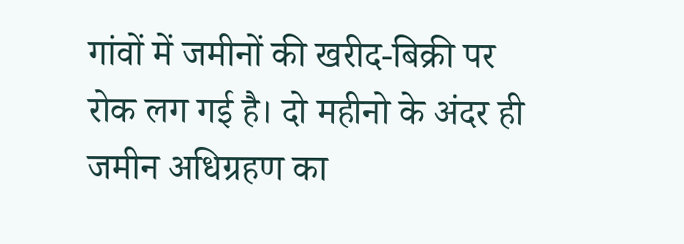गांवों में जमीनों की खरीद-बिक्री पर रोक लग गई है। दो महीनो के अंदर ही जमीन अधिग्रहण का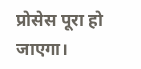प्रोसेस पूरा हो जाएगा।